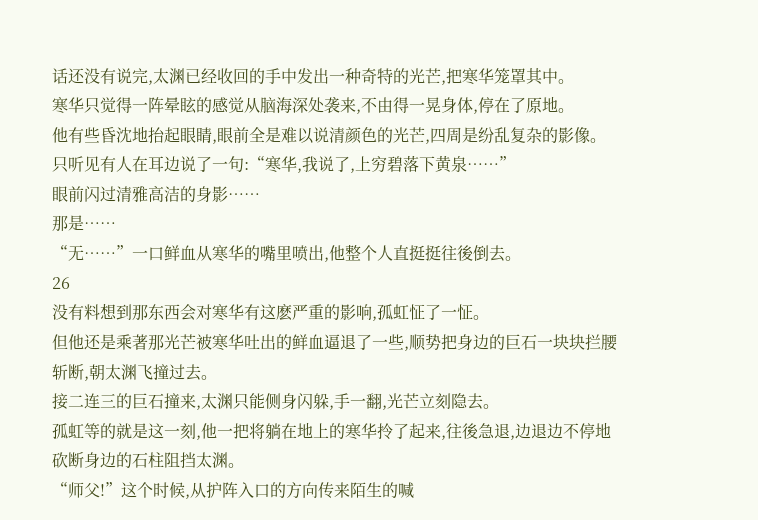话还没有说完,太渊已经收回的手中发出一种奇特的光芒,把寒华笼罩其中。
寒华只觉得一阵晕眩的感觉从脑海深处袭来,不由得一晃身体,停在了原地。
他有些昏沈地抬起眼睛,眼前全是难以说清颜色的光芒,四周是纷乱复杂的影像。
只听见有人在耳边说了一句:“寒华,我说了,上穷碧落下黄泉……”
眼前闪过清雅高洁的身影……
那是……
“无……”一口鲜血从寒华的嘴里喷出,他整个人直挺挺往後倒去。
26
没有料想到那东西会对寒华有这麽严重的影响,孤虹怔了一怔。
但他还是乘著那光芒被寒华吐出的鲜血逼退了一些,顺势把身边的巨石一块块拦腰斩断,朝太渊飞撞过去。
接二连三的巨石撞来,太渊只能侧身闪躲,手一翻,光芒立刻隐去。
孤虹等的就是这一刻,他一把将躺在地上的寒华拎了起来,往後急退,边退边不停地砍断身边的石柱阻挡太渊。
“师父!”这个时候,从护阵入口的方向传来陌生的喊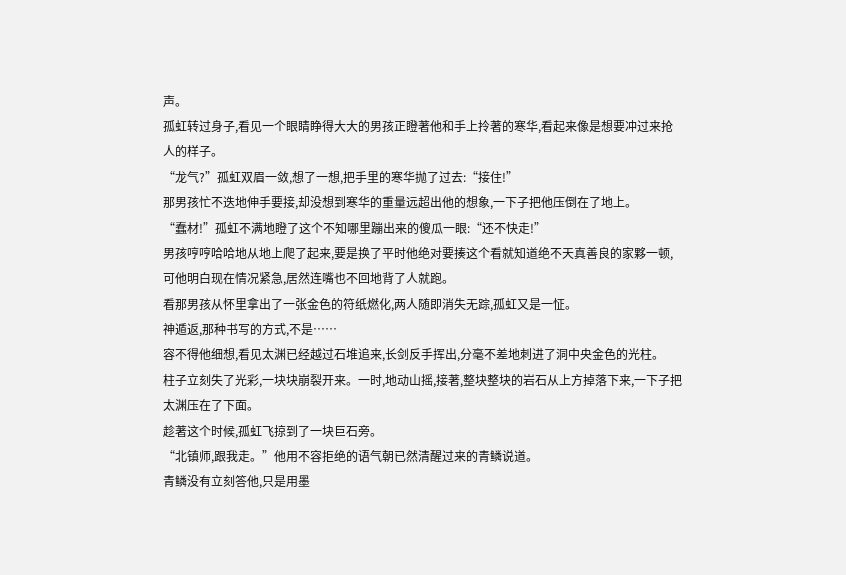声。
孤虹转过身子,看见一个眼睛睁得大大的男孩正瞪著他和手上拎著的寒华,看起来像是想要冲过来抢人的样子。
“龙气?”孤虹双眉一敛,想了一想,把手里的寒华抛了过去:“接住!”
那男孩忙不迭地伸手要接,却没想到寒华的重量远超出他的想象,一下子把他压倒在了地上。
“蠢材!”孤虹不满地瞪了这个不知哪里蹦出来的傻瓜一眼:“还不快走!”
男孩哼哼哈哈地从地上爬了起来,要是换了平时他绝对要揍这个看就知道绝不天真善良的家夥一顿,可他明白现在情况紧急,居然连嘴也不回地背了人就跑。
看那男孩从怀里拿出了一张金色的符纸燃化,两人随即消失无踪,孤虹又是一怔。
神遁返,那种书写的方式,不是……
容不得他细想,看见太渊已经越过石堆追来,长剑反手挥出,分毫不差地刺进了洞中央金色的光柱。
柱子立刻失了光彩,一块块崩裂开来。一时,地动山摇,接著,整块整块的岩石从上方掉落下来,一下子把太渊压在了下面。
趁著这个时候,孤虹飞掠到了一块巨石旁。
“北镇师,跟我走。”他用不容拒绝的语气朝已然清醒过来的青鳞说道。
青鳞没有立刻答他,只是用墨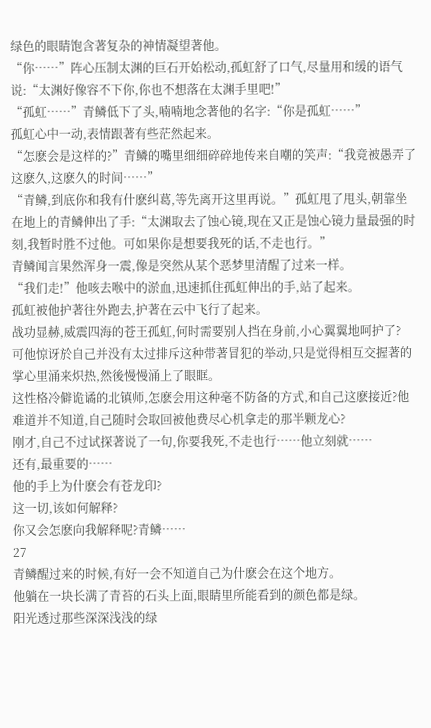绿色的眼睛饱含著复杂的神情凝望著他。
“你……”阵心压制太渊的巨石开始松动,孤虹舒了口气,尽量用和缓的语气说:“太渊好像容不下你,你也不想落在太渊手里吧!”
“孤虹……”青鳞低下了头,喃喃地念著他的名字:“你是孤虹……”
孤虹心中一动,表情跟著有些茫然起来。
“怎麽会是这样的?”青鳞的嘴里细细碎碎地传来自嘲的笑声:“我竟被愚弄了这麽久,这麽久的时间……”
“青鳞,到底你和我有什麽纠葛,等先离开这里再说。”孤虹甩了甩头,朝靠坐在地上的青鳞伸出了手:“太渊取去了蚀心镜,现在又正是蚀心镜力量最强的时刻,我暂时胜不过他。可如果你是想要我死的话,不走也行。”
青鳞闻言果然浑身一震,像是突然从某个恶梦里清醒了过来一样。
“我们走!”他咳去喉中的淤血,迅速抓住孤虹伸出的手,站了起来。
孤虹被他护著往外跑去,护著在云中飞行了起来。
战功显赫,威震四海的苍王孤虹,何时需要别人挡在身前,小心翼翼地呵护了?
可他惊讶於自己并没有太过排斥这种带著冒犯的举动,只是觉得相互交握著的掌心里涌来炽热,然後慢慢涌上了眼眶。
这性格冷僻诡谲的北镇师,怎麽会用这种毫不防备的方式,和自己这麽接近?他难道并不知道,自己随时会取回被他费尽心机拿走的那半颗龙心?
刚才,自己不过试探著说了一句,你要我死,不走也行……他立刻就……
还有,最重要的……
他的手上为什麽会有苍龙印?
这一切,该如何解释?
你又会怎麽向我解释呢?青鳞……
27
青鳞醒过来的时候,有好一会不知道自己为什麽会在这个地方。
他躺在一块长满了青苔的石头上面,眼睛里所能看到的颜色都是绿。
阳光透过那些深深浅浅的绿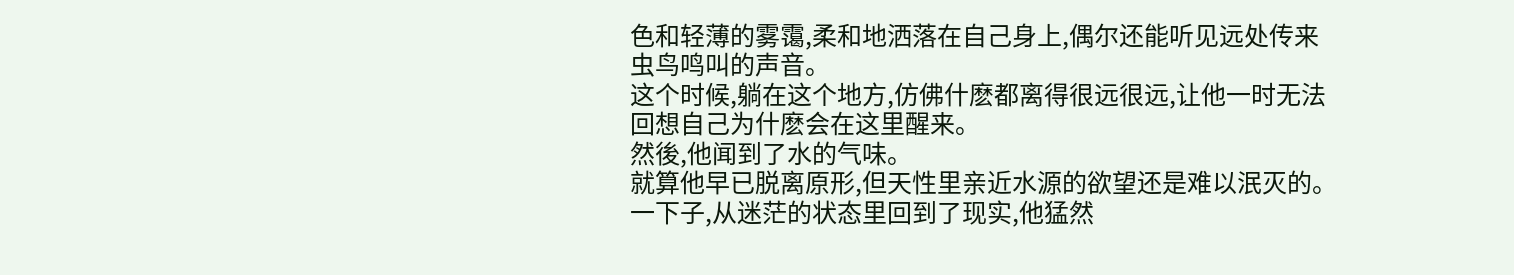色和轻薄的雾霭,柔和地洒落在自己身上,偶尔还能听见远处传来虫鸟鸣叫的声音。
这个时候,躺在这个地方,仿佛什麽都离得很远很远,让他一时无法回想自己为什麽会在这里醒来。
然後,他闻到了水的气味。
就算他早已脱离原形,但天性里亲近水源的欲望还是难以泯灭的。
一下子,从迷茫的状态里回到了现实,他猛然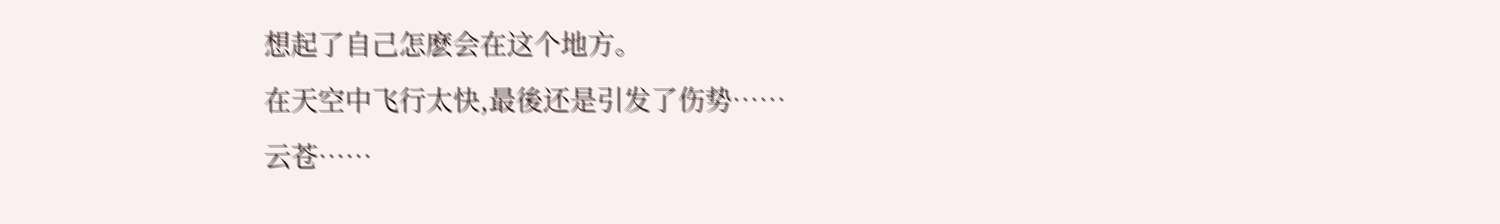想起了自己怎麽会在这个地方。
在天空中飞行太快,最後还是引发了伤势……
云苍……